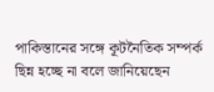পাকিস্তানের সঙ্গে কূটনৈতিক সম্পর্ক ছিন্ন হচ্ছে না বলে জানিয়েছেন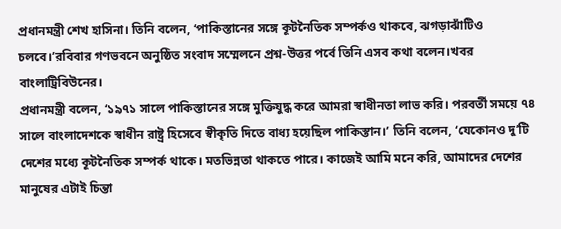প্রধানমন্ত্রী শেখ হাসিনা। তিনি বলেন, ‘পাকিস্তানের সঙ্গে কূটনৈতিক সম্পর্কও থাকবে, ঝগড়াঝাঁটিও চলবে।’রবিবার গণভবনে অনুষ্ঠিত সংবাদ সম্মেলনে প্রশ্ন-উত্তর পর্বে তিনি এসব কথা বলেন।খবর বাংলাট্রিবিউনের।
প্রধানমন্ত্রী বলেন, ‘১৯৭১ সালে পাকিস্তানের সঙ্গে মুক্তিযুদ্ধ করে আমরা স্বাধীনতা লাভ করি। পরবর্তী সময়ে ৭৪ সালে বাংলাদেশকে স্বাধীন রাষ্ট্র হিসেবে স্বীকৃতি দিতে বাধ্য হয়েছিল পাকিস্তান।’ তিনি বলেন, ‘যেকোনও দু’টি দেশের মধ্যে কূটনৈতিক সম্পর্ক থাকে। মতভিন্নতা থাকতে পারে। কাজেই আমি মনে করি, আমাদের দেশের মানুষের এটাই চিন্তা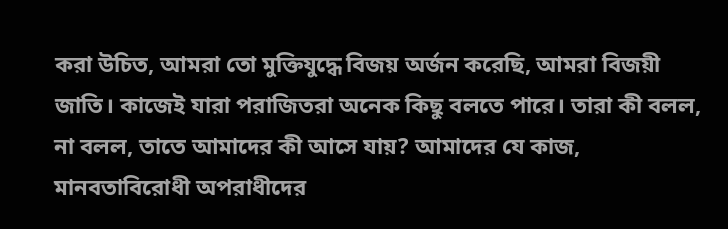করা উচিত, আমরা তো মুক্তিযুদ্ধে বিজয় অর্জন করেছি, আমরা বিজয়ী জাতি। কাজেই যারা পরাজিতরা অনেক কিছু বলতে পারে। তারা কী বলল, না বলল, তাতে আমাদের কী আসে যায়? আমাদের যে কাজ, মানবতাবিরোধী অপরাধীদের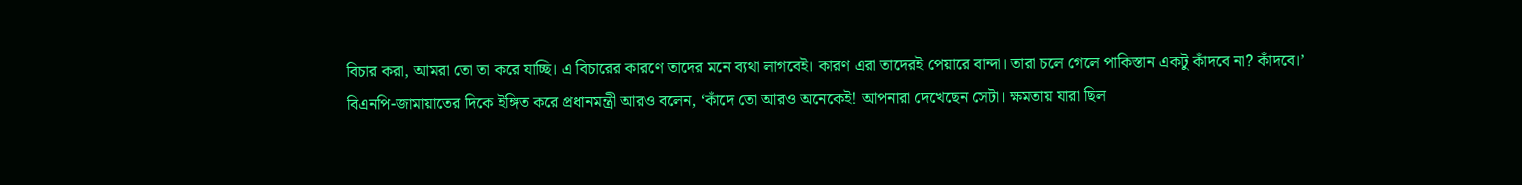বিচার করা, আমরা তো তা করে যাচ্ছি। এ বিচারের কারণে তাদের মনে ব্যথা লাগবেই। কারণ এরা তাদেরই পেয়ারে বান্দা। তারা চলে গেলে পাকিস্তান একটু কাঁদবে না? কাঁদবে।’
বিএনপি-জামায়াতের দিকে ইঙ্গিত করে প্রধানমন্ত্রী আরও বলেন, ‘কাঁদে তো আরও অনেকেই! আপনারা দেখেছেন সেটা। ক্ষমতায় যারা ছিল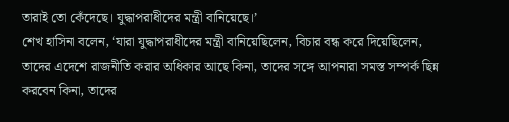তারাই তো কেঁদেছে। যুদ্ধাপরাধীদের মন্ত্রী বানিয়েছে।’
শেখ হাসিনা বলেন, ‘যারা যুদ্ধাপরাধীদের মন্ত্রী বানিয়েছিলেন, বিচার বন্ধ করে দিয়েছিলেন, তাদের এদেশে রাজনীতি করার অধিকার আছে কিনা, তাদের সঙ্গে আপনারা সমস্ত সম্পর্ক ছিন্ন করবেন কিনা, তাদের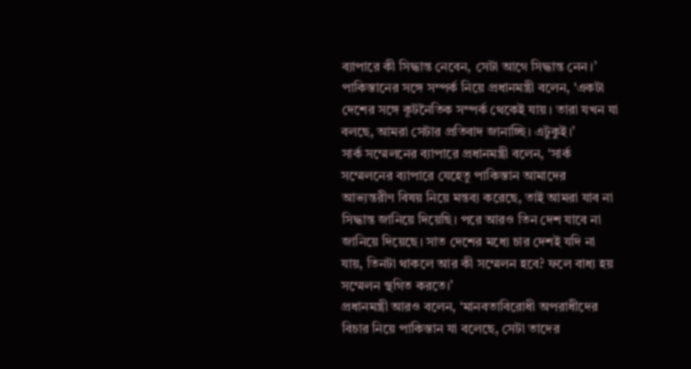ব্যাপারে কী সিদ্ধান্ত নেবেন, সেটা আগে সিদ্ধান্ত নেন।’
পাকিস্তানের সঙ্গে সম্পর্ক নিয়ে প্রধানমন্ত্রী বলেন, ‘একটা দেশের সঙ্গে কূটনৈতিক সম্পর্ক থেকেই যায়। তারা যখন যা বলছে, আমরা সেটার প্রতিবাদ জানাচ্ছি। এটুকুই।’
সার্ক সম্মেলনের ব্যাপারে প্রধানমন্ত্রী বলেন, ‘সার্ক সম্মেলনের ব্যাপারে যেহেতু পাকিস্তান আমাদের আভ্যন্তরীণ বিষয় নিয়ে মন্তব্য করেছে, তাই আমরা যাব না সিদ্ধান্ত জানিয়ে দিয়েছি। পরে আরও তিন দেশ যাবে না জানিয়ে দিয়েছে। সাত দেশের মধ্যে চার দেশই যদি না যায়, তিনটা থাকলে আর কী সম্মেলন হবে? ফলে বাধ্য হয় সম্মেলন স্থগিত করতে।’
প্রধানমন্ত্রী আরও বলেন, ‘মানবতাবিরোধী অপরাধীদের বিচার নিয়ে পাকিস্তান যা বলেছে, সেটা তাদের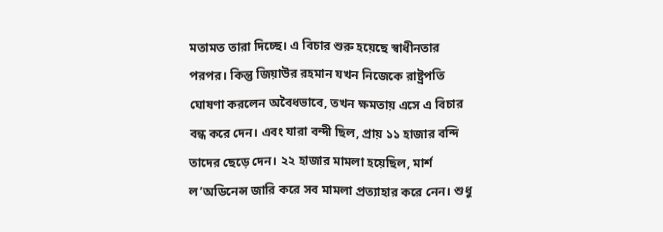মতামত তারা দিচ্ছে। এ বিচার শুরু হয়েছে স্বাধীনতার পরপর। কিন্তু জিয়াউর রহমান যখন নিজেকে রাষ্ট্রপতি ঘোষণা করলেন অবৈধভাবে, তখন ক্ষমতায় এসে এ বিচার বন্ধ করে দেন। এবং যারা বন্দী ছিল, প্রায় ১১ হাজার বন্দি তাদের ছেড়ে দেন। ২২ হাজার মামলা হয়েছিল, মার্শ ল’অডিনেন্স জারি করে সব মামলা প্রত্যাহার করে নেন। শুধু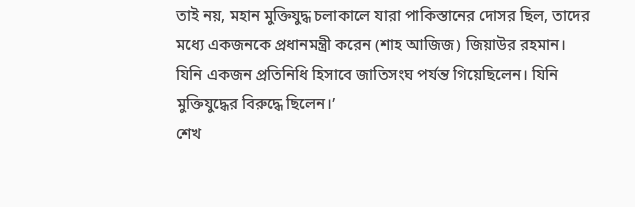তাই নয়, মহান মুক্তিযুদ্ধ চলাকালে যারা পাকিস্তানের দোসর ছিল, তাদের মধ্যে একজনকে প্রধানমন্ত্রী করেন (শাহ আজিজ) জিয়াউর রহমান। যিনি একজন প্রতিনিধি হিসাবে জাতিসংঘ পর্যন্ত গিয়েছিলেন। যিনি মুক্তিযুদ্ধের বিরুদ্ধে ছিলেন।’
শেখ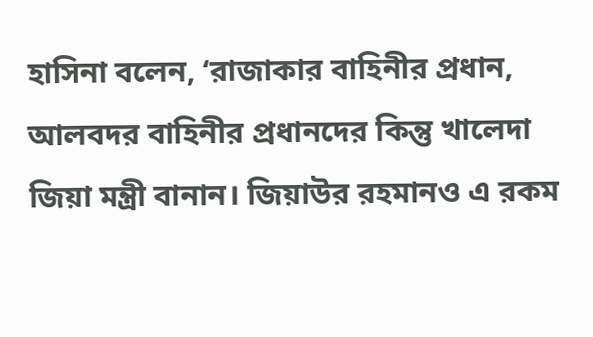হাসিনা বলেন, ‘রাজাকার বাহিনীর প্রধান, আলবদর বাহিনীর প্রধানদের কিন্তু খালেদা জিয়া মন্ত্রী বানান। জিয়াউর রহমানও এ রকম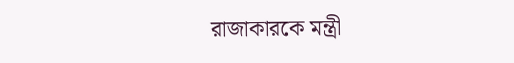রাজাকারকে মন্ত্রী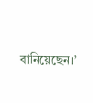বানিয়েছেন।’